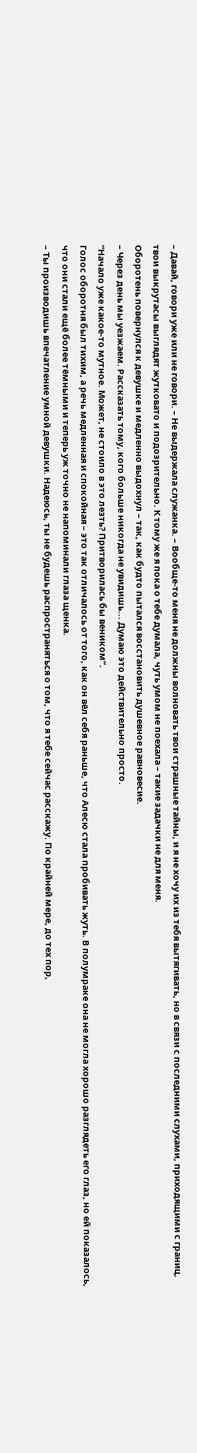– Давай, говори уже или не говори. – Не выдержала служанка. – Вообще-то меня не должны волновать твои страшные тайны, и я не хочу их из тебя вытягивать, но в связи с последними слухами, приходящими с границ, твои выкрутасы выглядят жутковато и подозрительно. К тому же я пока о тебе думала, чуть умом не поехала – такие задачки не для меня.
Оборотень повернулся к девушке и медленно выдохнул – так, как будто пытался восстановить душевное равновесие.
– Через день мы уезжаем. Рассказать тому, кого больше никогда не увидишь... Думаю это действительно просто.
“Начало уже какое-то мутное. Может, не стоило в это лезть? Притворилась бы веником”.
Голос оборотня был тихим, а речь медленная и спокойная – это так отличалось от того, как он вёл себя раньше, что Алесю стала пробивать жуть. В полумраке она не могла хорошо разглядеть его глаз, но ей показалось, что они стали ещё более тёмными и теперь уж точно не напоминали глаза щенка.
– Ты производишь впечатление умной девушки. Надеюсь, ты не будешь распространяться о том, что я тебе сейчас расскажу. По крайней мере, до тех пор,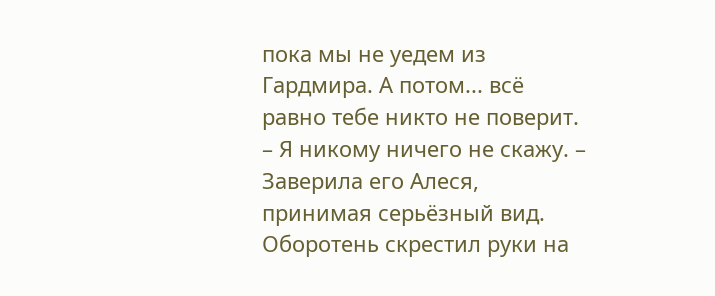пока мы не уедем из Гардмира. А потом... всё равно тебе никто не поверит.
– Я никому ничего не скажу. – Заверила его Алеся, принимая серьёзный вид.
Оборотень скрестил руки на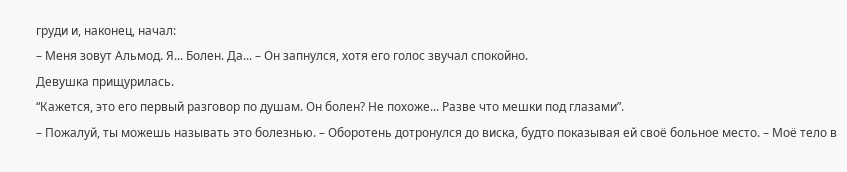груди и, наконец, начал:
– Меня зовут Альмод. Я... Болен. Да... – Он запнулся, хотя его голос звучал спокойно.
Девушка прищурилась.
“Кажется, это его первый разговор по душам. Он болен? Не похоже... Разве что мешки под глазами”.
– Пожалуй, ты можешь называть это болезнью. – Оборотень дотронулся до виска, будто показывая ей своё больное место. – Моё тело в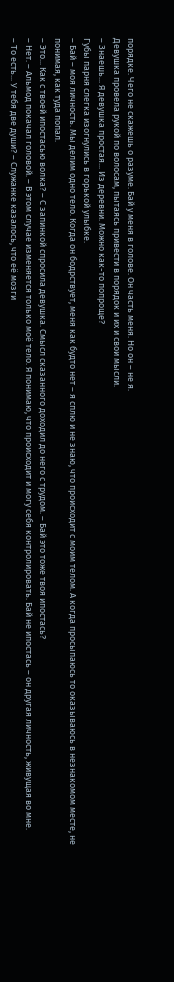порядке. Чего не скажешь о разуме. Бай у меня в голове. Он часть меня. Но он – не я.
Девушка провела рукой по волосам, пытаясь привести в порядок и их и свои мысли.
– Знаешь... Я девушка простая... Из деревни. Можно как-то попроще?
Губы парня слегка изогнулись в горькой улыбке.
– Бай – моя личность. Мы делим одно тело. Когда он бодрствует, меня как будто нет – я сплю и не знаю, что происходит с моим телом. А когда просыпаюсь то оказываюсь в незнакомом месте, не понимая, как туда попал.
– Это... Как с твоей ипостасью волка? – С запинкой спросила девушка. Смысл сказанного доходил до него с трудом. – Бай это тоже твоя ипостась?
– Нет. – Альмод покачал головой. – В этом случае изменяется только моё тело. Я понимаю, что происходит и могу себя контролировать. Бай не ипостась – он другая личность, живущая во мне.
– То есть... У тебя две души? – Служанке казалось, что её мозги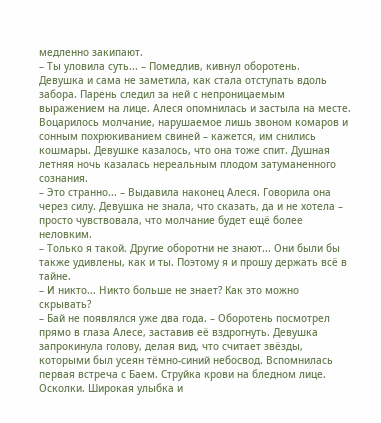медленно закипают.
– Ты уловила суть... – Помедлив, кивнул оборотень.
Девушка и сама не заметила, как стала отступать вдоль забора. Парень следил за ней с непроницаемым выражением на лице. Алеся опомнилась и застыла на месте. Воцарилось молчание, нарушаемое лишь звоном комаров и сонным похрюкиванием свиней – кажется, им снились кошмары. Девушке казалось, что она тоже спит. Душная летняя ночь казалась нереальным плодом затуманенного сознания.
– Это странно... – Выдавила наконец Алеся. Говорила она через силу. Девушка не знала, что сказать, да и не хотела – просто чувствовала, что молчание будет ещё более неловким.
– Только я такой. Другие оборотни не знают... Они были бы также удивлены, как и ты. Поэтому я и прошу держать всё в тайне.
– И никто... Никто больше не знает? Как это можно скрывать?
– Бай не появлялся уже два года. – Оборотень посмотрел прямо в глаза Алесе, заставив её вздрогнуть. Девушка запрокинула голову, делая вид, что считает звёзды, которыми был усеян тёмно-синий небосвод. Вспомнилась первая встреча с Баем. Струйка крови на бледном лице. Осколки. Широкая улыбка и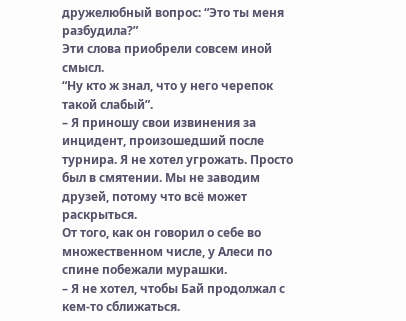дружелюбный вопрос: “Это ты меня разбудила?”
Эти слова приобрели совсем иной смысл.
“Ну кто ж знал, что у него черепок такой слабый”.
– Я приношу свои извинения за инцидент, произошедший после турнира. Я не хотел угрожать. Просто был в смятении. Мы не заводим друзей, потому что всё может раскрыться.
От того, как он говорил о себе во множественном числе, у Алеси по спине побежали мурашки.
– Я не хотел, чтобы Бай продолжал с кем-то сближаться.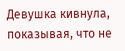Девушка кивнула, показывая, что не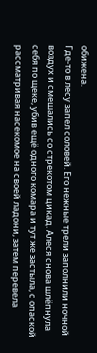обижена.
Где-то в лесу запел соловей. Его нежные трели заполнили ночной воздух и смешались со стрекотом цикад. Алеся снова шлёпнула себя по щеке, убив ещё одного комара и тут же застыла, с опаской рассматривая насекомое на своей ладони, затем перевела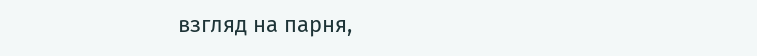взгляд на парня,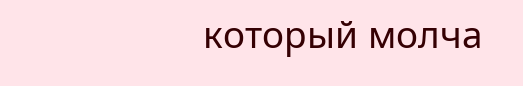который молча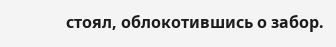стоял, облокотившись о забор.